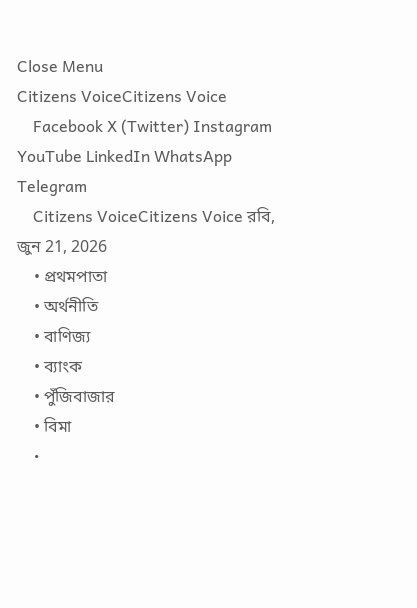Close Menu
Citizens VoiceCitizens Voice
    Facebook X (Twitter) Instagram YouTube LinkedIn WhatsApp Telegram
    Citizens VoiceCitizens Voice রবি, জুন 21, 2026
    • প্রথমপাতা
    • অর্থনীতি
    • বাণিজ্য
    • ব্যাংক
    • পুঁজিবাজার
    • বিমা
    •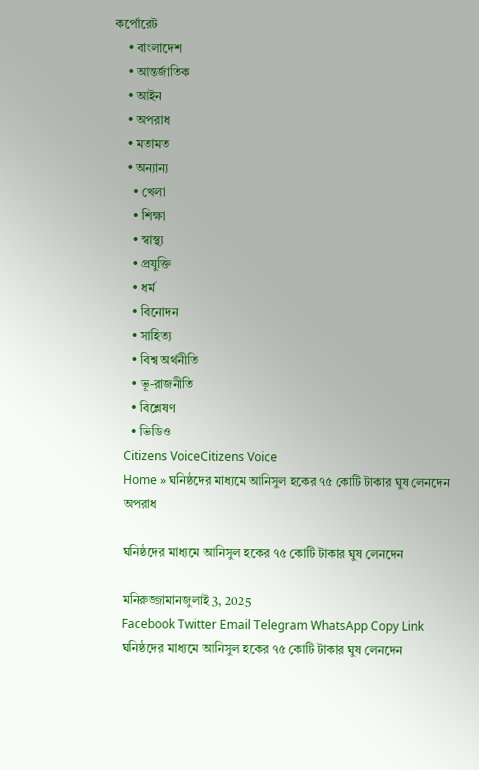কর্পোরেট
    • বাংলাদেশ
    • আন্তর্জাতিক
    • আইন
    • অপরাধ
    • মতামত
    • অন্যান্য
      • খেলা
      • শিক্ষা
      • স্বাস্থ্য
      • প্রযুক্তি
      • ধর্ম
      • বিনোদন
      • সাহিত্য
      • বিশ্ব অর্থনীতি
      • ভূ-রাজনীতি
      • বিশ্লেষণ
      • ভিডিও
    Citizens VoiceCitizens Voice
    Home » ঘনিষ্ঠদের মাধ্যমে আনিসুল হকের ৭৫ কোটি টাকার ঘুষ লেনদেন
    অপরাধ

    ঘনিষ্ঠদের মাধ্যমে আনিসুল হকের ৭৫ কোটি টাকার ঘুষ লেনদেন

    মনিরুজ্জামানজুলাই 3, 2025
    Facebook Twitter Email Telegram WhatsApp Copy Link
    ঘনিষ্ঠদের মাধ্যমে আনিসুল হকের ৭৫ কোটি টাকার ঘুষ লেনদেন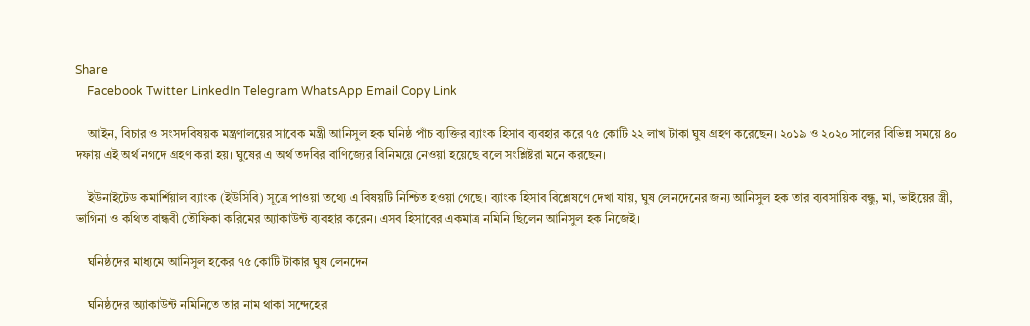Share
    Facebook Twitter LinkedIn Telegram WhatsApp Email Copy Link

    আইন, বিচার ও সংসদবিষয়ক মন্ত্রণালয়ের সাবেক মন্ত্রী আনিসুল হক ঘনিষ্ঠ পাঁচ ব্যক্তির ব্যাংক হিসাব ব্যবহার করে ৭৫ কোটি ২২ লাখ টাকা ঘুষ গ্রহণ করেছেন। ২০১৯ ও ২০২০ সালের বিভিন্ন সময়ে ৪০ দফায় এই অর্থ নগদে গ্রহণ করা হয়। ঘুষের এ অর্থ তদবির বাণিজ্যের বিনিময়ে নেওয়া হয়েছে বলে সংশ্লিষ্টরা মনে করছেন।

    ইউনাইটেড কমার্শিয়াল ব্যাংক (ইউসিবি) সূত্রে পাওয়া তথ্যে এ বিষয়টি নিশ্চিত হওয়া গেছে। ব্যাংক হিসাব বিশ্লেষণে দেখা যায়, ঘুষ লেনদেনের জন্য আনিসুল হক তার ব্যবসায়িক বন্ধু, মা, ভাইয়ের স্ত্রী, ভাগিনা ও কথিত বান্ধবী তৌফিকা করিমের অ্যাকাউন্ট ব্যবহার করেন। এসব হিসাবের একমাত্র নমিনি ছিলেন আনিসুল হক নিজেই।

    ঘনিষ্ঠদের মাধ্যমে আনিসুল হকের ৭৫ কোটি টাকার ঘুষ লেনদেন

    ঘনিষ্ঠদের অ্যাকাউন্ট নমিনিতে তার নাম থাকা সন্দেহের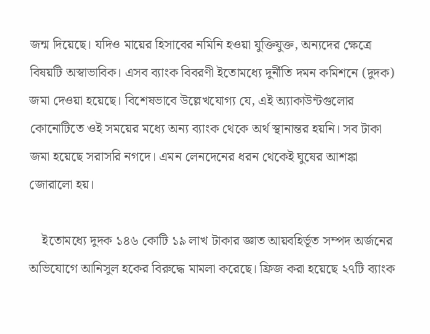জন্ম দিয়েছে। যদিও মায়ের হিসাবের নমিনি হওয়া যুক্তিযুক্ত, অন্যদের ক্ষেত্রে বিষয়টি অস্বাভাবিক। এসব ব্যাংক বিবরণী ইতোমধ্যে দুর্নীতি দমন কমিশনে (দুদক) জমা দেওয়া হয়েছে। বিশেষভাবে উল্লেখযোগ্য যে, এই অ্যাকাউন্টগুলোর কোনোটিতে ওই সময়ের মধ্যে অন্য ব্যাংক থেকে অর্থ স্থানান্তর হয়নি। সব টাকা জমা হয়েছে সরাসরি নগদে। এমন লেনদেনের ধরন থেকেই ঘুষের আশঙ্কা জোরালো হয়।

    ইতোমধ্যে দুদক ১৪৬ কোটি ১৯ লাখ টাকার জ্ঞাত আয়বহির্ভূত সম্পদ অর্জনের অভিযোগে আনিসুল হকের বিরুদ্ধে মামলা করেছে। ফ্রিজ করা হয়েছে ২৭টি ব্যাংক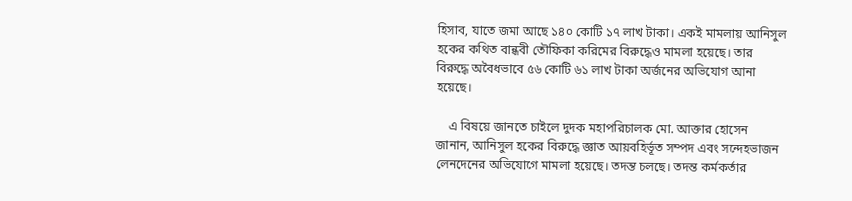হিসাব, যাতে জমা আছে ১৪০ কোটি ১৭ লাখ টাকা। একই মামলায় আনিসুল হকের কথিত বান্ধবী তৌফিকা করিমের বিরুদ্ধেও মামলা হয়েছে। তার বিরুদ্ধে অবৈধভাবে ৫৬ কোটি ৬১ লাখ টাকা অর্জনের অভিযোগ আনা হয়েছে।

    এ বিষয়ে জানতে চাইলে দুদক মহাপরিচালক মো. আক্তার হোসেন জানান, আনিসুল হকের বিরুদ্ধে জ্ঞাত আয়বহির্ভূত সম্পদ এবং সন্দেহভাজন লেনদেনের অভিযোগে মামলা হয়েছে। তদন্ত চলছে। তদন্ত কর্মকর্তার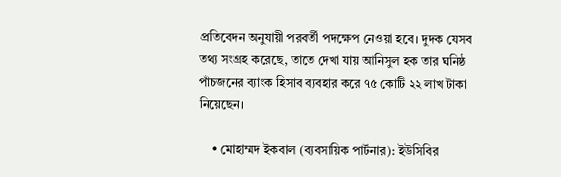প্রতিবেদন অনুযায়ী পরবর্তী পদক্ষেপ নেওয়া হবে। দুদক যেসব তথ্য সংগ্রহ করেছে, তাতে দেখা যায় আনিসুল হক তার ঘনিষ্ঠ পাঁচজনের ব্যাংক হিসাব ব্যবহার করে ৭৫ কোটি ২২ লাখ টাকা নিয়েছেন।

    • মোহাম্মদ ইকবাল (ব্যবসায়িক পার্টনার): ইউসিবির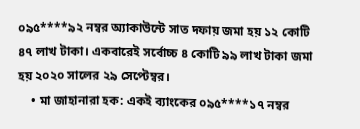০৯৫****৯২ নম্বর অ্যাকাউন্টে সাত দফায় জমা হয় ১২ কোটি ৪৭ লাখ টাকা। একবারেই সর্বোচ্চ ৪ কোটি ৯৯ লাখ টাকা জমা হয় ২০২০ সালের ২৯ সেপ্টেম্বর।
    • মা জাহানারা হক: একই ব্যাংকের ০৯৫****১৭ নম্বর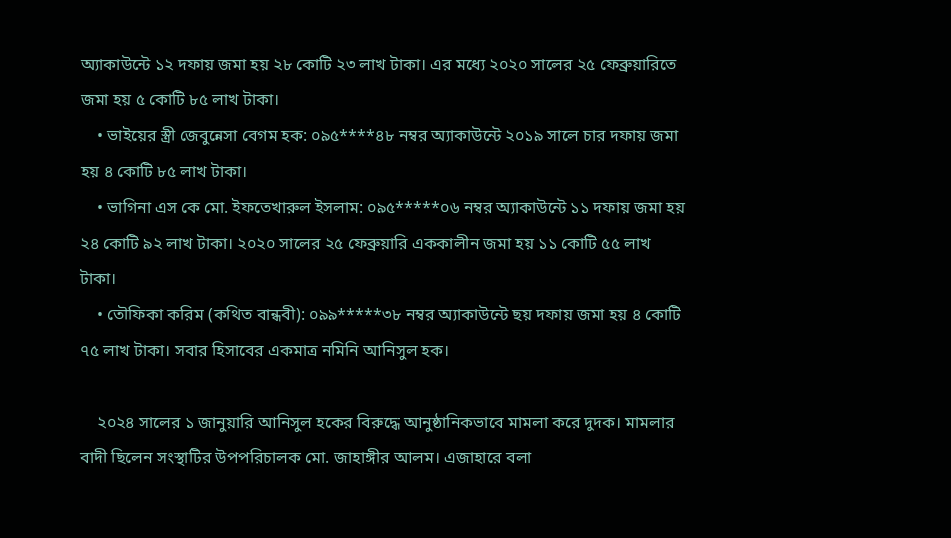অ্যাকাউন্টে ১২ দফায় জমা হয় ২৮ কোটি ২৩ লাখ টাকা। এর মধ্যে ২০২০ সালের ২৫ ফেব্রুয়ারিতে জমা হয় ৫ কোটি ৮৫ লাখ টাকা।
    • ভাইয়ের স্ত্রী জেবুন্নেসা বেগম হক: ০৯৫****৪৮ নম্বর অ্যাকাউন্টে ২০১৯ সালে চার দফায় জমা হয় ৪ কোটি ৮৫ লাখ টাকা।
    • ভাগিনা এস কে মো. ইফতেখারুল ইসলাম: ০৯৫*****০৬ নম্বর অ্যাকাউন্টে ১১ দফায় জমা হয় ২৪ কোটি ৯২ লাখ টাকা। ২০২০ সালের ২৫ ফেব্রুয়ারি এককালীন জমা হয় ১১ কোটি ৫৫ লাখ টাকা।
    • তৌফিকা করিম (কথিত বান্ধবী): ০৯৯*****৩৮ নম্বর অ্যাকাউন্টে ছয় দফায় জমা হয় ৪ কোটি ৭৫ লাখ টাকা। সবার হিসাবের একমাত্র নমিনি আনিসুল হক।

    ২০২৪ সালের ১ জানুয়ারি আনিসুল হকের বিরুদ্ধে আনুষ্ঠানিকভাবে মামলা করে দুদক। মামলার বাদী ছিলেন সংস্থাটির উপপরিচালক মো. জাহাঙ্গীর আলম। এজাহারে বলা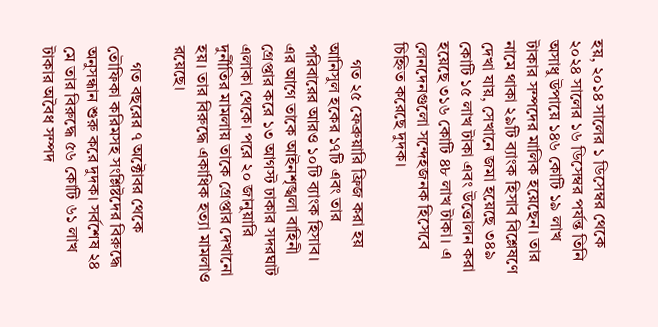হয়, ২০১৪ সালের ১ ডিসেম্বর থেকে ২০২৪ সালের ১৬ ডিসেম্বর পর্যন্ত তিনি অসাধু উপায়ে ১৪৬ কোটি ১৯ লাখ টাকার সম্পদের মালিক হয়েছেন। তার নামে থাকা ২৯টি ব্যাংক হিসাব বিশ্লেষণে দেখা যায়, সেখানে জমা হয়েছে ৩৪৯ কোটি ১৫ লাখ টাকা এবং উত্তোলন করা হয়েছে ৩১৬ কোটি ৪৮ লাখ টাকা। এ লেনদেনগুলো সন্দেহজনক হিসেবে চিহ্নিত করেছে দুদক।

    গত ২৫ ফেব্রুয়ারি ফ্রিজ করা হয় আনিসুল হকের ১৭টি এবং তার পরিবারের আরও ১০টি ব্যাংক হিসাব। এর আগে তাকে আইনশৃঙ্খলা বাহিনী গ্রেপ্তার করে ১৩ আগস্ট ঢাকার সদরঘাট এলাকা থেকে। পরে ২০ জানুয়ারি দুর্নীতির মামলায় তাকে গ্রেপ্তার দেখানো হয়। তার বিরুদ্ধে একাধিক হত্যা মামলাও রয়েছে।

    গত বছরের ৭ অক্টোবর থেকে তৌফিকা করিমসহ সংশ্লিষ্টদের বিরুদ্ধে অনুসন্ধান শুরু করে দুদক। সর্বশেষ ২৪ মে তার বিরুদ্ধে ৫৬ কোটি ৬১ লাখ টাকার অবৈধ সম্পদ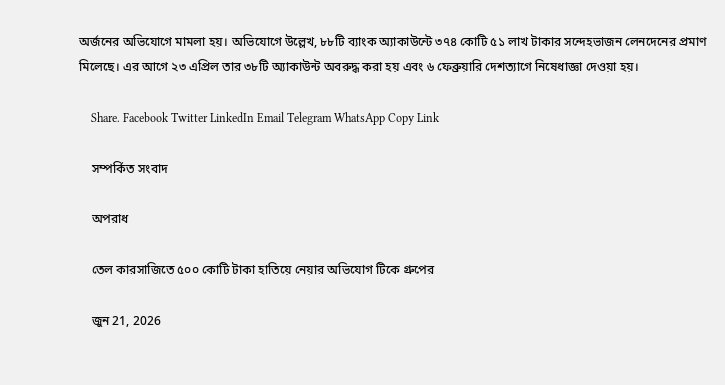অর্জনের অভিযোগে মামলা হয়। অভিযোগে উল্লেখ, ৮৮টি ব্যাংক অ্যাকাউন্টে ৩৭৪ কোটি ৫১ লাখ টাকার সন্দেহভাজন লেনদেনের প্রমাণ মিলেছে। এর আগে ২৩ এপ্রিল তার ৩৮টি অ্যাকাউন্ট অবরুদ্ধ করা হয় এবং ৬ ফেব্রুয়ারি দেশত্যাগে নিষেধাজ্ঞা দেওয়া হয়।

    Share. Facebook Twitter LinkedIn Email Telegram WhatsApp Copy Link

    সম্পর্কিত সংবাদ

    অপরাধ

    তেল কারসাজিতে ৫০০ কোটি টাকা হাতিয়ে নেয়ার অভিযোগ টিকে গ্রুপের

    জুন 21, 2026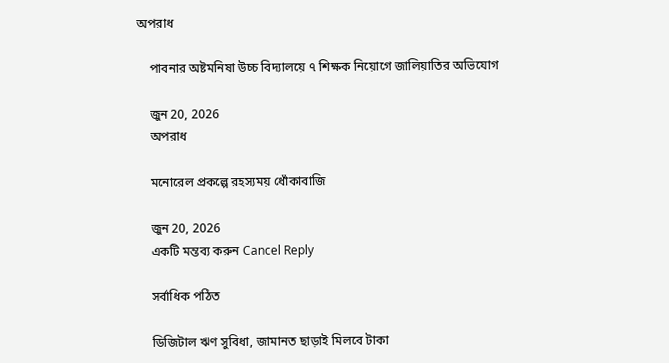অপরাধ

    পাবনার অষ্টমনিষা উচ্চ বিদ্যালয়ে ৭ শিক্ষক নিয়োগে জালিয়াতির অভিযোগ

    জুন 20, 2026
    অপরাধ

    মনোরেল প্রকল্পে রহস্যময় ধোঁকাবাজি

    জুন 20, 2026
    একটি মন্তব্য করুন Cancel Reply

    সর্বাধিক পঠিত

    ডিজিটাল ঋণ সুবিধা, জামানত ছাড়াই মিলবে টাকা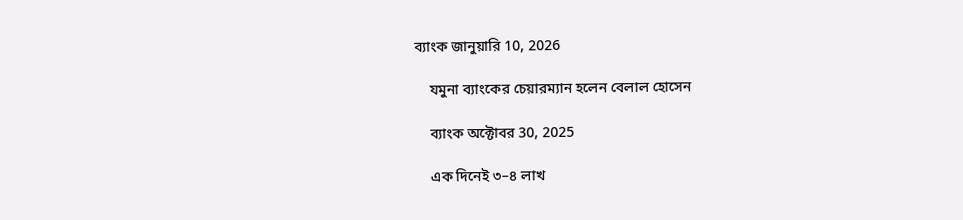ব্যাংক জানুয়ারি 10, 2026

    যমুনা ব্যাংকের চেয়ারম্যান হলেন বেলাল হোসেন

    ব্যাংক অক্টোবর 30, 2025

    এক দিনেই ৩–৪ লাখ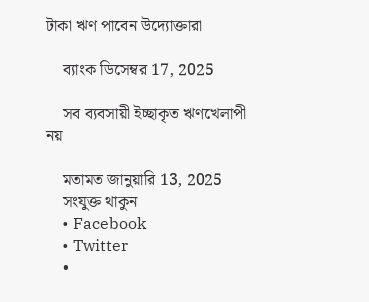টাকা ঋণ পাবেন উদ্যোক্তারা

    ব্যাংক ডিসেম্বর 17, 2025

    সব ব্যবসায়ী ইচ্ছাকৃত ঋণখেলাপী নয়

    মতামত জানুয়ারি 13, 2025
    সংযুক্ত থাকুন
    • Facebook
    • Twitter
    •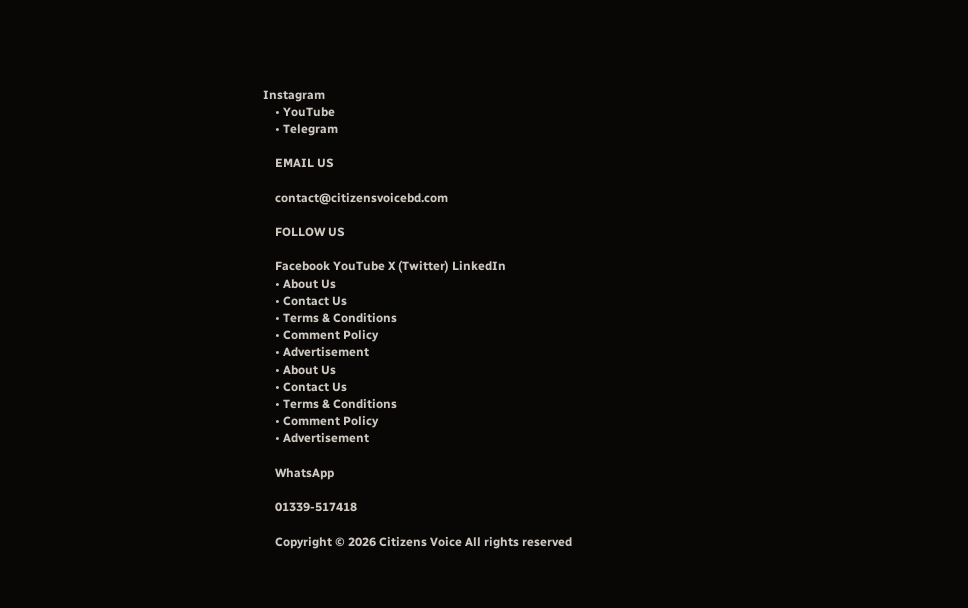Instagram
    • YouTube
    • Telegram

    EMAIL US

    contact@citizensvoicebd.com

    FOLLOW US

    Facebook YouTube X (Twitter) LinkedIn
    • About Us
    • Contact Us
    • Terms & Conditions
    • Comment Policy
    • Advertisement
    • About Us
    • Contact Us
    • Terms & Conditions
    • Comment Policy
    • Advertisement

    WhatsApp

    01339-517418

    Copyright © 2026 Citizens Voice All rights reserved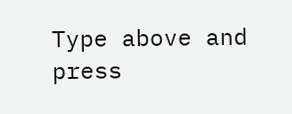Type above and press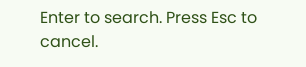Enter to search. Press Esc to cancel.